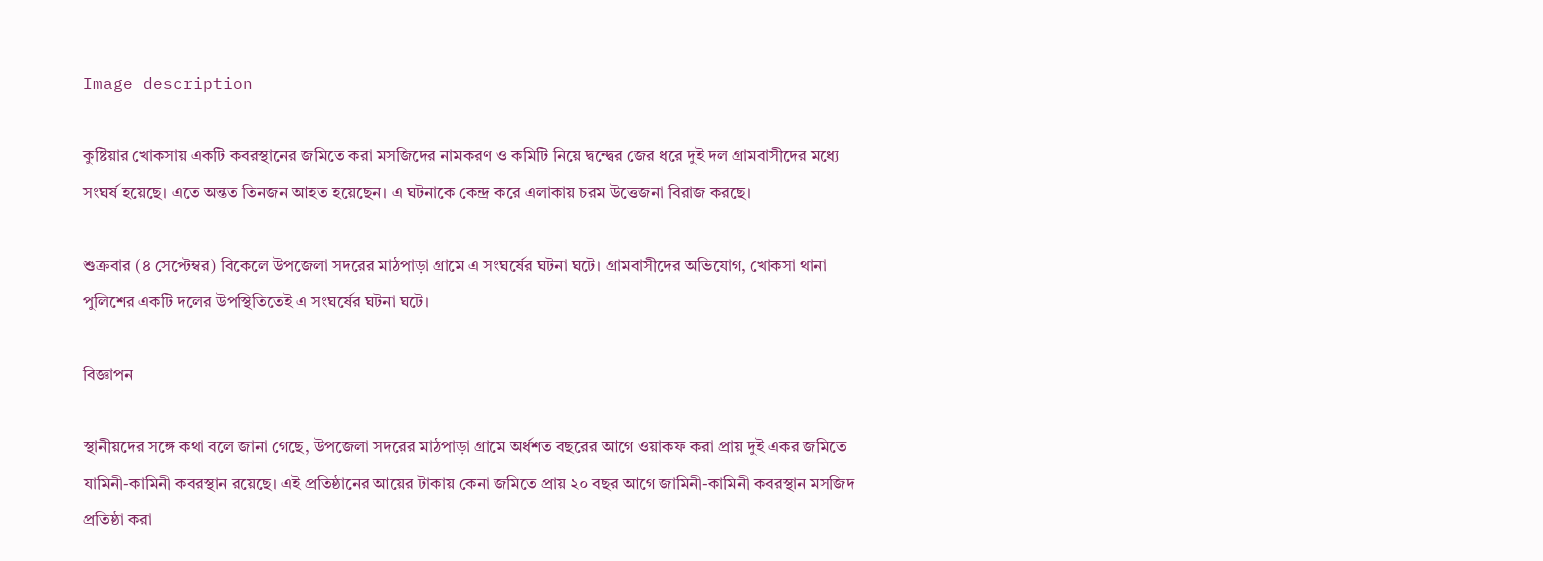Image description

কুষ্টিয়ার খোকসায় একটি কবরস্থানের জমিতে করা মসজিদের নামকরণ ও কমিটি নিয়ে দ্বন্দ্বের জের ধরে দুই দল গ্রামবাসীদের মধ্যে সংঘর্ষ হয়েছে। এতে অন্তত তিনজন আহত হয়েছেন। এ ঘটনাকে কেন্দ্র করে এলাকায় চরম উত্তেজনা বিরাজ করছে।

শুক্রবার (৪ সেপ্টেম্বর) বিকেলে উপজেলা সদরের মাঠপাড়া গ্রামে এ সংঘর্ষের ঘটনা ঘটে। গ্রামবাসীদের অভিযোগ, খোকসা থানা পুলিশের একটি দলের উপস্থিতিতেই এ সংঘর্ষের ঘটনা ঘটে।

বিজ্ঞাপন

স্থানীয়দের সঙ্গে কথা বলে জানা গেছে, উপজেলা সদরের মাঠপাড়া গ্রামে অর্ধশত বছরের আগে ওয়াকফ করা প্রায় দুই একর জমিতে যামিনী-কামিনী কবরস্থান রয়েছে। এই প্রতিষ্ঠানের আয়ের টাকায় কেনা জমিতে প্রায় ২০ বছর আগে জামিনী-কামিনী কবরস্থান মসজিদ প্রতিষ্ঠা করা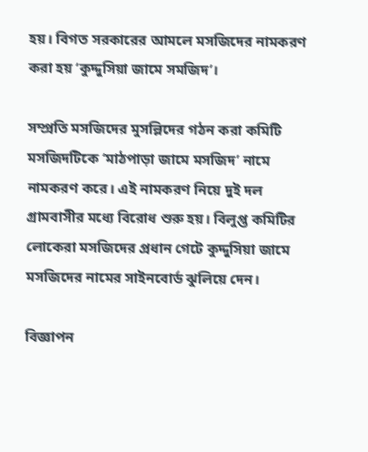হয়। বিগত সরকারের আমলে মসজিদের নামকরণ করা হয় ‌‘কুদ্দুসিয়া জামে সমজিদ’।

সম্প্রতি মসজিদের মুসল্লিদের গঠন করা কমিটি মসজিদটিকে ‘মাঠপাড়া জামে মসজিদ’ নামে নামকরণ করে। এই নামকরণ নিয়ে দুই দল গ্রামবাসীর মধ্যে বিরোধ শুরু হয়। বিলুপ্ত কমিটির লোকেরা মসজিদের প্রধান গেটে কুদ্দুসিয়া জামে মসজিদের নামের সাইনবোর্ড ঝুলিয়ে দেন।

বিজ্ঞাপন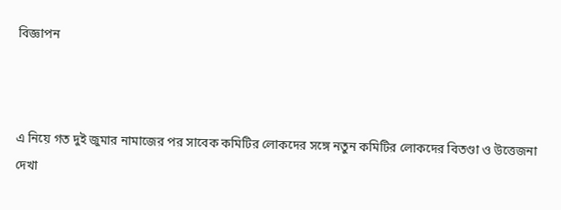বিজ্ঞাপন



এ নিয়ে গত দুই জুমার নামাজের পর সাবেক কমিটির লোকদের সঙ্গে নতুন কমিটির লোকদের বিতণ্ডা ও উত্তেজনা দেখা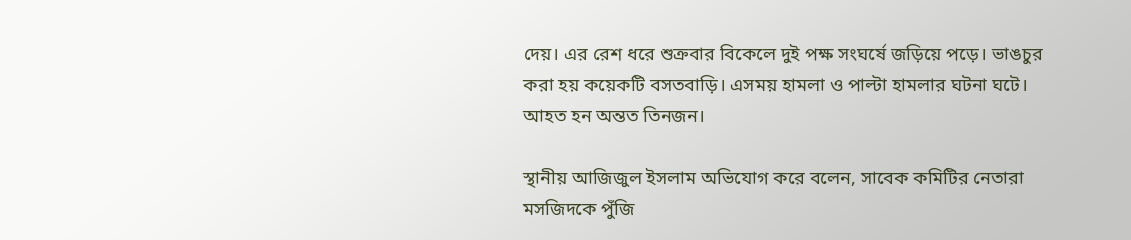দেয়। এর রেশ ধরে শুক্রবার বিকেলে দুই পক্ষ সংঘর্ষে জড়িয়ে পড়ে। ভাঙচুর করা হয় কয়েকটি বসতবাড়ি। এসময় হামলা ও পাল্টা হামলার ঘটনা ঘটে। আহত হন অন্তত তিনজন।

স্থানীয় আজিজুল ইসলাম অভিযোগ করে বলেন, সাবেক কমিটির নেতারা মসজিদকে পুঁজি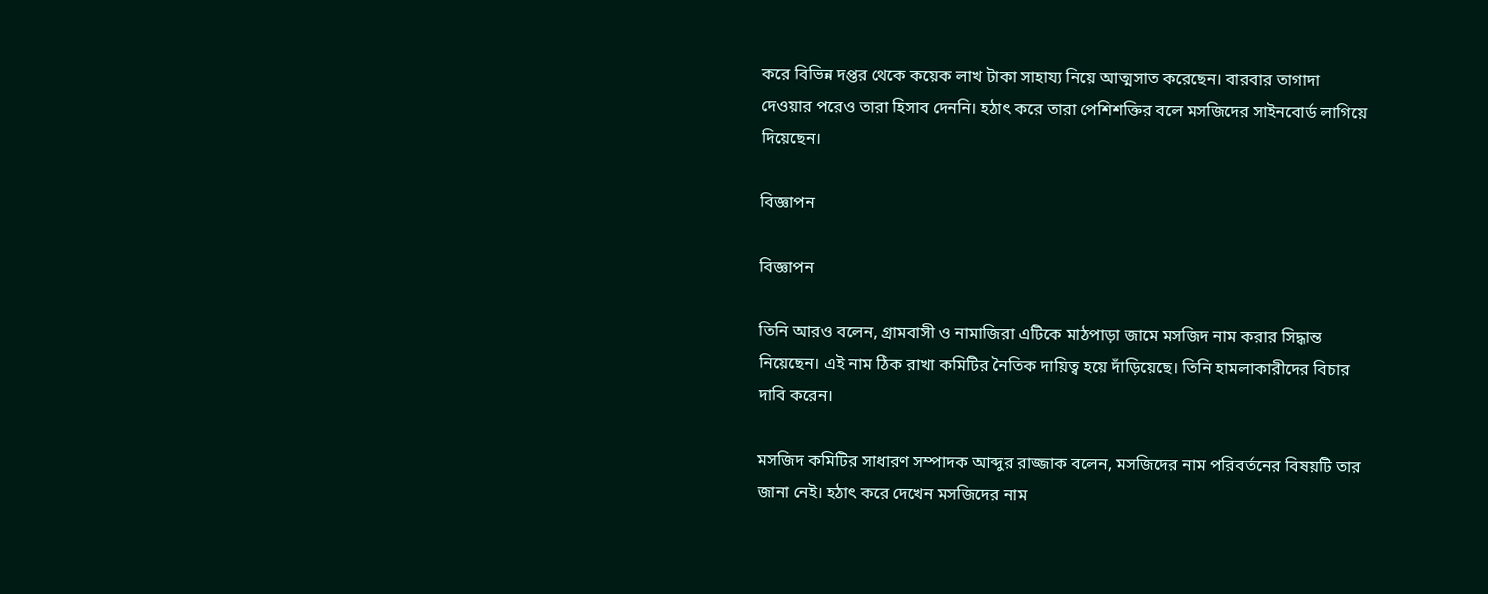করে বিভিন্ন দপ্তর থেকে কয়েক লাখ টাকা সাহায্য নিয়ে আত্মসাত করেছেন। বারবার তাগাদা দেওয়ার পরেও তারা হিসাব দেননি। হঠাৎ করে তারা পেশিশক্তির বলে মসজিদের সাইনবোর্ড লাগিয়ে দিয়েছেন।

বিজ্ঞাপন

বিজ্ঞাপন

তিনি আরও বলেন, গ্রামবাসী ও নামাজিরা এটিকে মাঠপাড়া জামে মসজিদ নাম করার সিদ্ধান্ত নিয়েছেন। এই নাম ঠিক রাখা কমিটির নৈতিক দায়িত্ব হয়ে দাঁড়িয়েছে। তিনি হামলাকারীদের বিচার দাবি করেন।

মসজিদ কমিটির সাধারণ সম্পাদক আব্দুর রাজ্জাক বলেন, মসজিদের নাম পরিবর্তনের বিষয়টি তার জানা নেই। হঠাৎ করে দেখেন মসজিদের নাম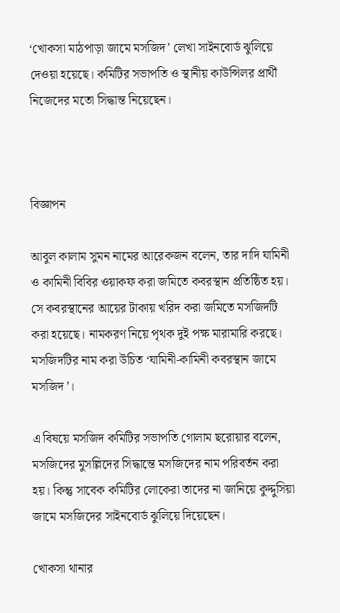‘খোকসা মাঠপাড়া জামে মসজিদ’ লেখা সাইনবোর্ড ঝুলিয়ে দেওয়া হয়েছে। কমিটির সভাপতি ও স্থানীয় কাউন্সিলর প্রার্থী নিজেদের মতো সিদ্ধান্ত নিয়েছেন।



বিজ্ঞাপন

আবুল কালাম সুমন নামের আরেকজন বলেন, তার দাদি যামিনী ও কামিনী বিবির ওয়াকফ করা জমিতে কবরস্থান প্রতিষ্ঠিত হয়। সে কবরস্থানের আয়ের টাকায় খরিদ করা জমিতে মসজিদটি করা হয়েছে। নামকরণ নিয়ে পৃথক দুই পক্ষ মারামারি করছে। মসজিদটির নাম করা উচিত ‘যামিনী-কামিনী কবরস্থান জামে মসজিদ’।

এ বিষয়ে মসজিদ কমিটির সভাপতি গোলাম ছরোয়ার বলেন, মসজিদের মুসল্লিদের সিদ্ধান্তে মসজিদের নাম পরিবর্তন করা হয়। কিন্তু সাবেক কমিটির লোকেরা তাদের না জানিয়ে কুদ্দুসিয়া জামে মসজিদের সাইনবোর্ড ঝুলিয়ে দিয়েছেন।

খোকসা থানার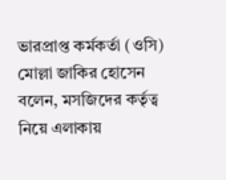ভারপ্রাপ্ত কর্মকর্তা (ওসি) মোল্লা জাকির হোসেন বলেন, মসজিদের কর্তৃত্ব নিয়ে এলাকায়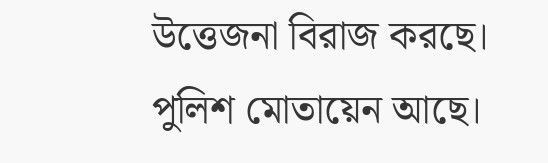উত্তেজনা বিরাজ করছে। পুলিশ মোতায়েন আছে।